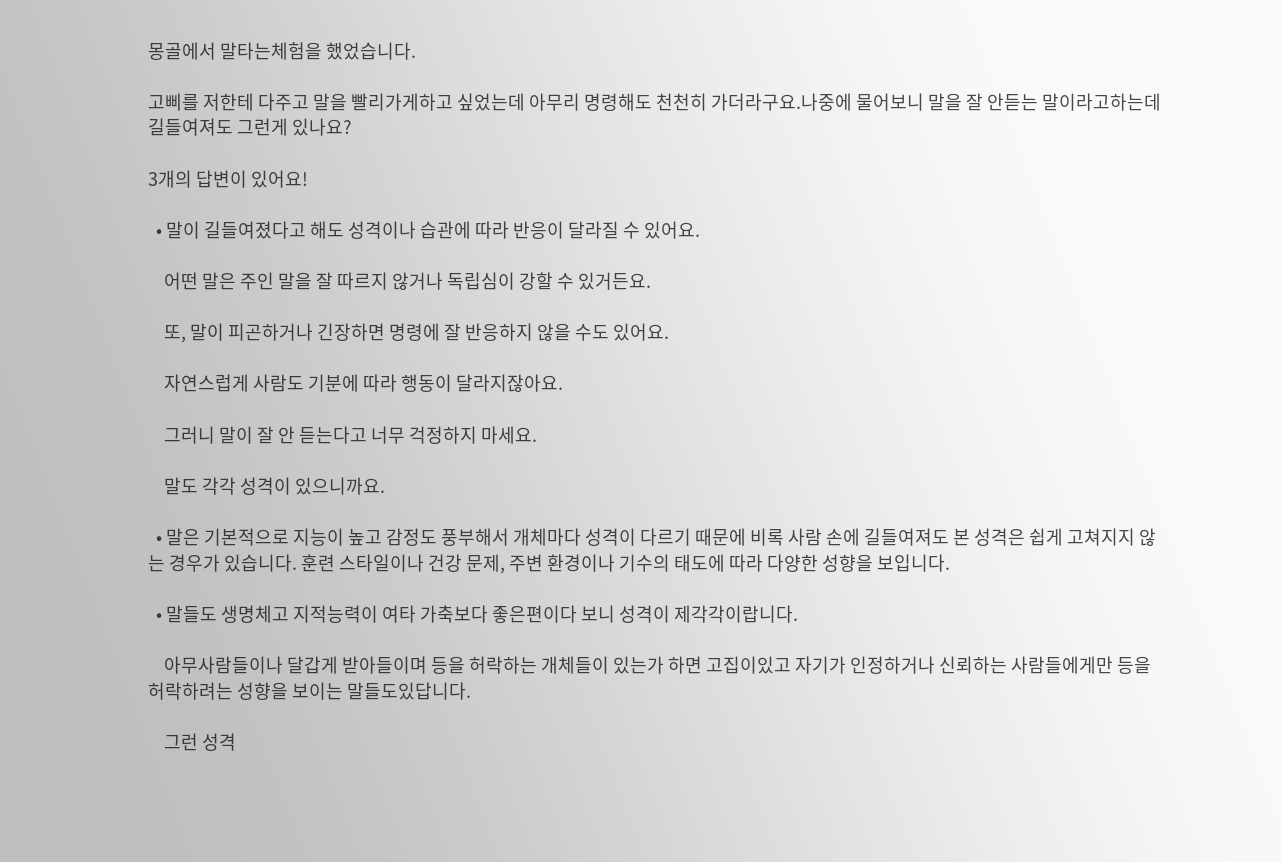몽골에서 말타는체험을 했었습니다.

고삐를 저한테 다주고 말을 빨리가게하고 싶었는데 아무리 명령해도 천천히 가더라구요.나중에 물어보니 말을 잘 안듣는 말이라고하는데 길들여져도 그런게 있나요?

3개의 답변이 있어요!

  • 말이 길들여졌다고 해도 성격이나 습관에 따라 반응이 달라질 수 있어요.

    어떤 말은 주인 말을 잘 따르지 않거나 독립심이 강할 수 있거든요.

    또, 말이 피곤하거나 긴장하면 명령에 잘 반응하지 않을 수도 있어요.

    자연스럽게 사람도 기분에 따라 행동이 달라지잖아요.

    그러니 말이 잘 안 듣는다고 너무 걱정하지 마세요.

    말도 각각 성격이 있으니까요.

  • 말은 기본적으로 지능이 높고 감정도 풍부해서 개체마다 성격이 다르기 때문에 비록 사람 손에 길들여져도 본 성격은 쉽게 고쳐지지 않는 경우가 있습니다. 훈련 스타일이나 건강 문제, 주변 환경이나 기수의 태도에 따라 다양한 성향을 보입니다.

  • 말들도 생명체고 지적능력이 여타 가축보다 좋은편이다 보니 성격이 제각각이랍니다.

    아무사람들이나 달갑게 받아들이며 등을 허락하는 개체들이 있는가 하면 고집이있고 자기가 인정하거나 신뢰하는 사람들에게만 등을 허락하려는 성향을 보이는 말들도있답니다.

    그런 성격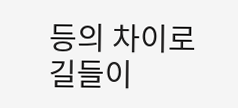등의 차이로 길들이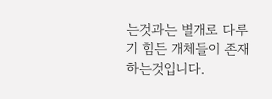는것과는 별개로 다루기 힘든 개체들이 존재하는것입니다.